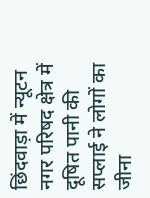छिंदवाड़ा में न्यूटन नगर परिषद क्षेत्र में दूषित पानी की सप्लाई ने लोगों का जीना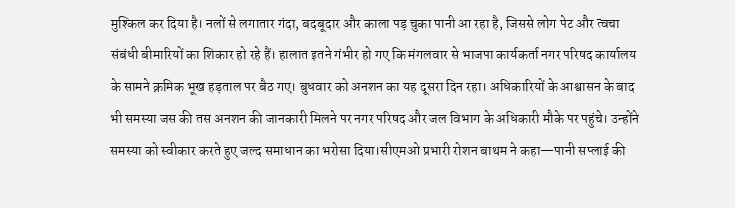मुश्किल कर दिया है। नलों से लगातार गंदा, बदबूदार और काला पड़ चुका पानी आ रहा है, जिससे लोग पेट और त्वचा संबंधी बीमारियों का शिकार हो रहे हैं। हालात इतने गंभीर हो गए कि मंगलवार से भाजपा कार्यकर्ता नगर परिषद कार्यालय के सामने क्रमिक भूख हड़ताल पर बैठ गए। बुधवार को अनशन का यह दूसरा दिन रहा। अधिकारियों के आश्वासन के बाद भी समस्या जस की तस अनशन की जानकारी मिलने पर नगर परिषद और जल विभाग के अधिकारी मौके पर पहुंचे। उन्होंने समस्या को स्वीकार करते हुए जल्द समाधान का भरोसा दिया।सीएमओ प्रभारी रोशन बाथम ने कहा—पानी सप्लाई की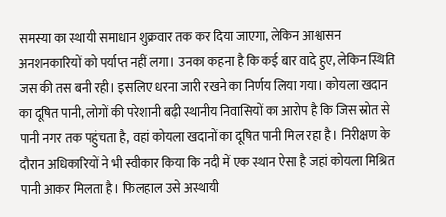समस्या का स्थायी समाधान शुक्रवार तक कर दिया जाएगा, लेकिन आश्वासन अनशनकारियों को पर्याप्त नहीं लगा। उनका कहना है कि कई बार वादे हुए, लेकिन स्थिति जस की तस बनी रही। इसलिए धरना जारी रखने का निर्णय लिया गया। कोयला खदान का दूषित पानी, लोगों की परेशानी बढ़ी स्थानीय निवासियों का आरोप है कि जिस स्रोत से पानी नगर तक पहुंचता है, वहां कोयला खदानों का दूषित पानी मिल रहा है। निरीक्षण के दौरान अधिकारियों ने भी स्वीकार किया कि नदी में एक स्थान ऐसा है जहां कोयला मिश्रित पानी आकर मिलता है। फिलहाल उसे अस्थायी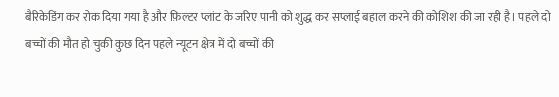बैरिकेडिंग कर रोक दिया गया है और फ़िल्टर प्लांट के जरिए पानी को शुद्ध कर सप्लाई बहाल करने की कोशिश की जा रही है। पहले दो बच्चों की मौत हो चुकी कुछ दिन पहले न्यूटन क्षेत्र में दो बच्चों की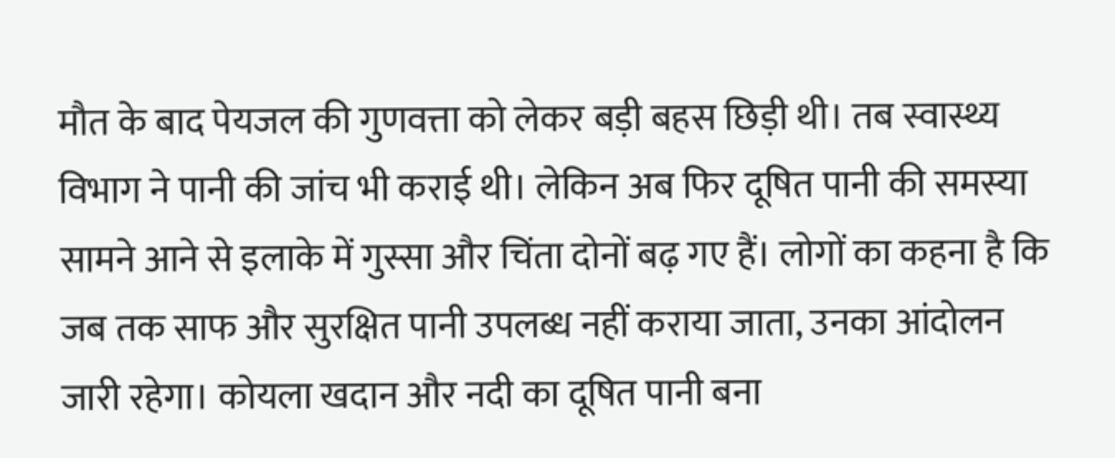मौत के बाद पेयजल की गुणवत्ता को लेकर बड़ी बहस छिड़ी थी। तब स्वास्थ्य विभाग ने पानी की जांच भी कराई थी। लेकिन अब फिर दूषित पानी की समस्या सामने आने से इलाके में गुस्सा और चिंता दोनों बढ़ गए हैं। लोगों का कहना है कि जब तक साफ और सुरक्षित पानी उपलब्ध नहीं कराया जाता, उनका आंदोलन जारी रहेगा। कोयला खदान और नदी का दूषित पानी बना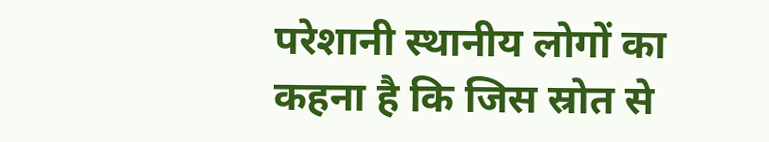परेशानी स्थानीय लोगों का कहना है कि जिस स्रोत से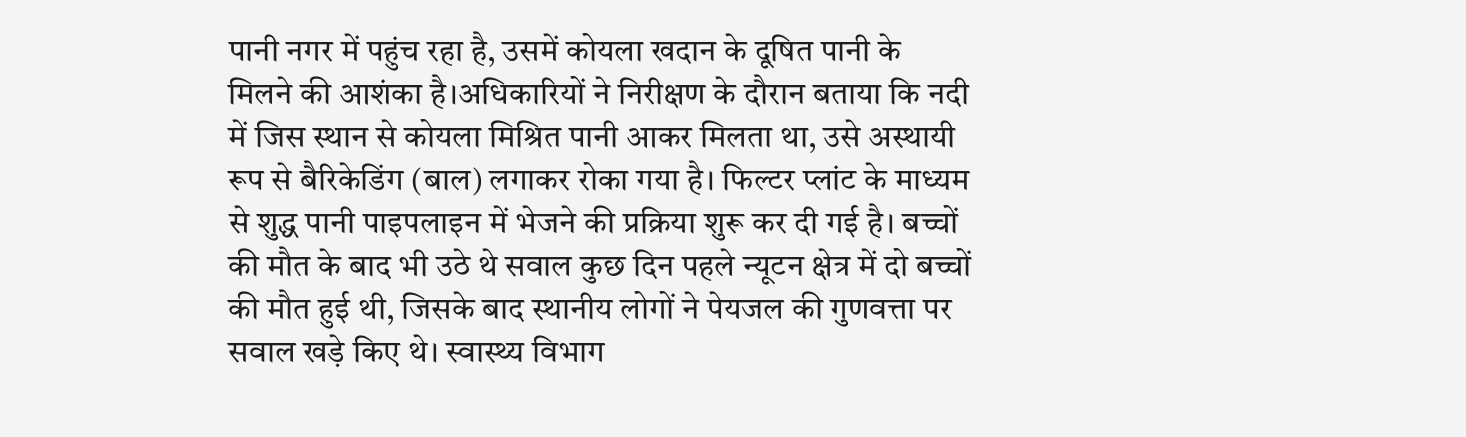पानी नगर में पहुंच रहा है, उसमें कोयला खदान के दूषित पानी के मिलने की आशंका है।अधिकारियों ने निरीक्षण के दौरान बताया कि नदी में जिस स्थान से कोयला मिश्रित पानी आकर मिलता था, उसे अस्थायी रूप से बैरिकेडिंग (बाल) लगाकर रोका गया है। फिल्टर प्लांट के माध्यम से शुद्ध पानी पाइपलाइन में भेजने की प्रक्रिया शुरू कर दी गई है। बच्चों की मौत के बाद भी उठे थे सवाल कुछ दिन पहले न्यूटन क्षेत्र में दो बच्चों की मौत हुई थी, जिसके बाद स्थानीय लोगों ने पेयजल की गुणवत्ता पर सवाल खड़े किए थे। स्वास्थ्य विभाग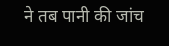ने तब पानी की जांच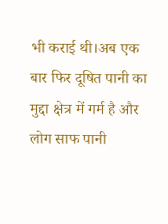भी कराई थी।अब एक बार फिर दूषित पानी का मुद्दा क्षेत्र में गर्म है और लोग साफ पानी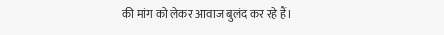की मांग को लेकर आवाज बुलंद कर रहे हैं।